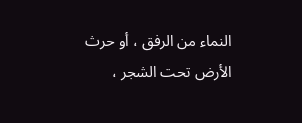النماء من الرفق ، أو حرث الأرض تحت الشجر ،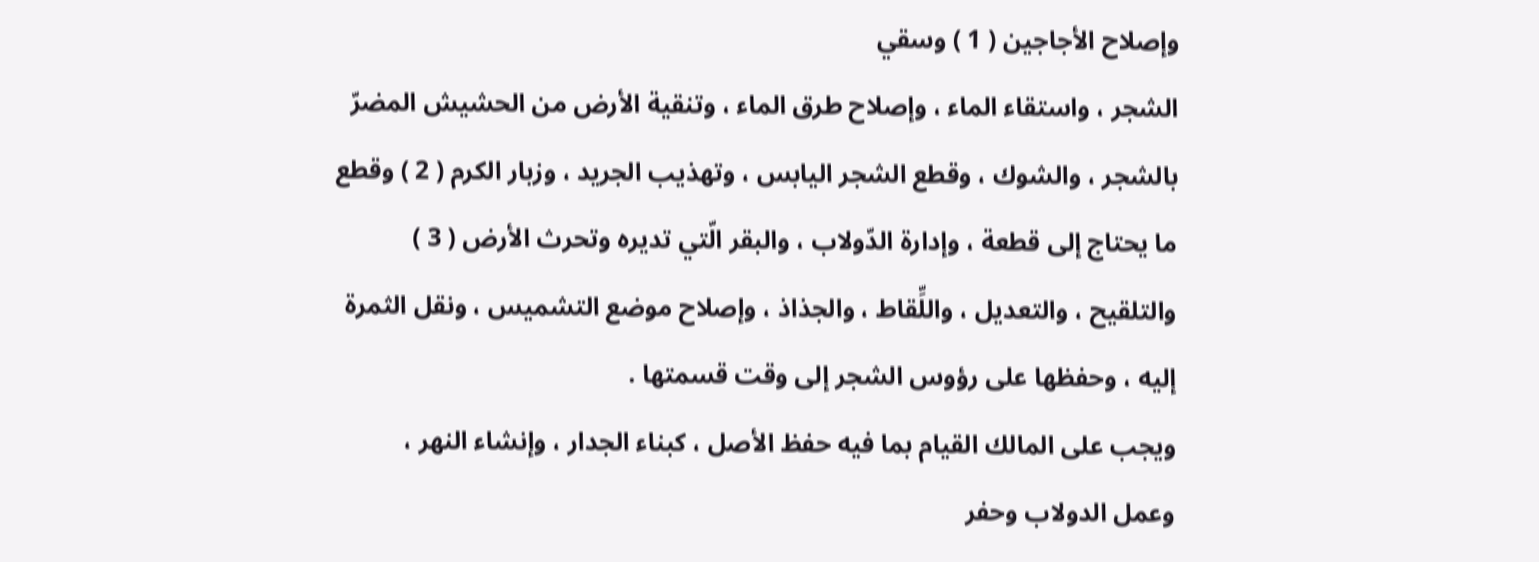وإصلاح الأجاجين ( 1 ) وسقي
الشجر ، واستقاء الماء ، وإصلاح طرق الماء ، وتنقية الأرض من الحشيش المضرّ
بالشجر ، والشوك ، وقطع الشجر اليابس ، وتهذيب الجريد ، وزبار الكرم ( 2 ) وقطع
ما يحتاج إلى قطعة ، وإدارة الدّولاب ، والبقر الّتي تديره وتحرث الأرض ( 3 )
والتلقيح ، والتعديل ، واللِّقاط ، والجذاذ ، وإصلاح موضع التشميس ، ونقل الثمرة
إليه ، وحفظها على رؤوس الشجر إلى وقت قسمتها .
ويجب على المالك القيام بما فيه حفظ الأصل ، كبناء الجدار ، وإنشاء النهر ،
وعمل الدولاب وحفر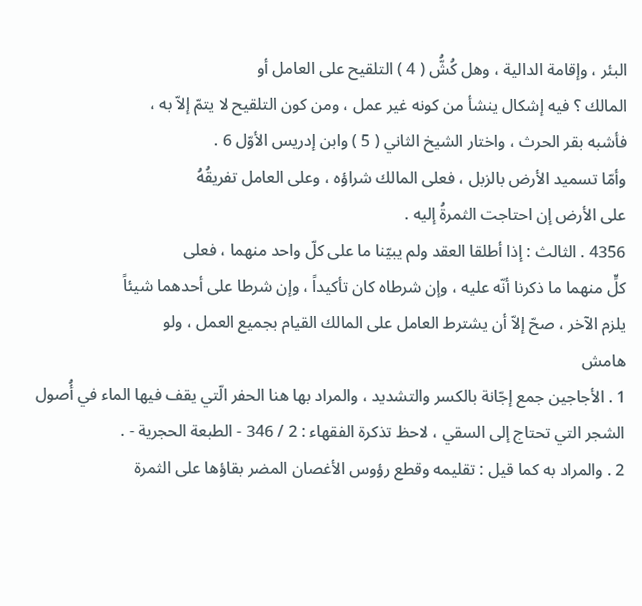البئر ، وإقامة الدالية ، وهل كُشُّ ( 4 ) التلقيح على العامل أو
المالك ؟ فيه إشكال ينشأ من كونه غير عمل ، ومن كون التلقيح لا يتمّ إلاّ به ،
فأشبه بقر الحرث ، واختار الشيخ الثاني ( 5 ) وابن إدريس الأوّل 6 .
وأمّا تسميد الأرض بالزبل ، فعلى المالك شراؤه ، وعلى العامل تفريقُهُ
على الأرض إن احتاجت الثمرةُ إليه .
4356 . الثالث : إذا أطلقا العقد ولم يبيّنا ما على كلّ واحد منهما ، فعلى
كلٍّ منهما ما ذكرنا أنّه عليه ، وإن شرطاه كان تأكيداً ، وإن شرطا على أحدهما شيئاً
يلزم الآخر ، صحّ إلاّ أن يشترط العامل على المالك القيام بجميع العمل ، ولو
هامش
1 . الأجاجين جمع إجّانة بالكسر والتشديد ، والمراد بها هنا الحفر الّتي يقف فيها الماء في أُصول
الشجر التي تحتاج إلى السقي ، لاحظ تذكرة الفقهاء : 2 / 346 - الطبعة الحجرية - .
2 . والمراد به كما قيل : تقليمه وقطع رؤوس الأغصان المضر بقاؤها على الثمرة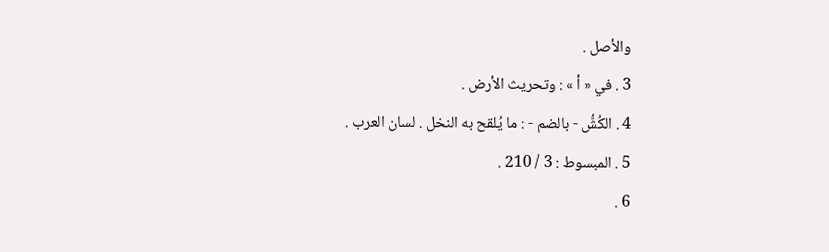والأصل .
3 . في « أ » : وتحريث الأرض .
4 . الكُشُّ - بالضم - : ما يُلقح به النخل . لسان العرب .
5 . المبسوط : 3 / 210 .
6 .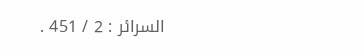السرائر : 2 / 451 .